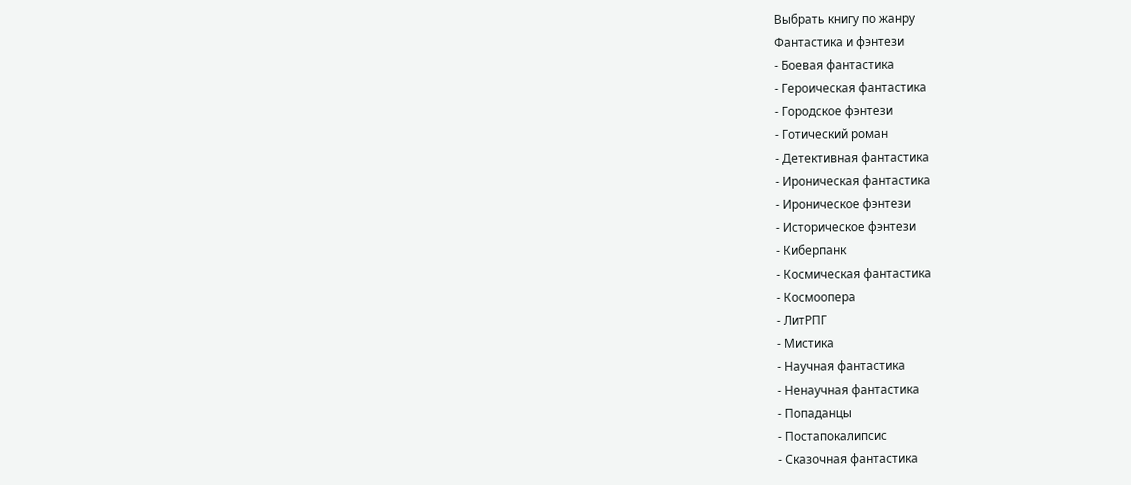Выбрать книгу по жанру
Фантастика и фэнтези
- Боевая фантастика
- Героическая фантастика
- Городское фэнтези
- Готический роман
- Детективная фантастика
- Ироническая фантастика
- Ироническое фэнтези
- Историческое фэнтези
- Киберпанк
- Космическая фантастика
- Космоопера
- ЛитРПГ
- Мистика
- Научная фантастика
- Ненаучная фантастика
- Попаданцы
- Постапокалипсис
- Сказочная фантастика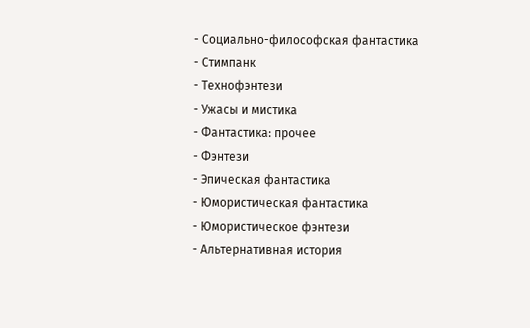- Социально-философская фантастика
- Стимпанк
- Технофэнтези
- Ужасы и мистика
- Фантастика: прочее
- Фэнтези
- Эпическая фантастика
- Юмористическая фантастика
- Юмористическое фэнтези
- Альтернативная история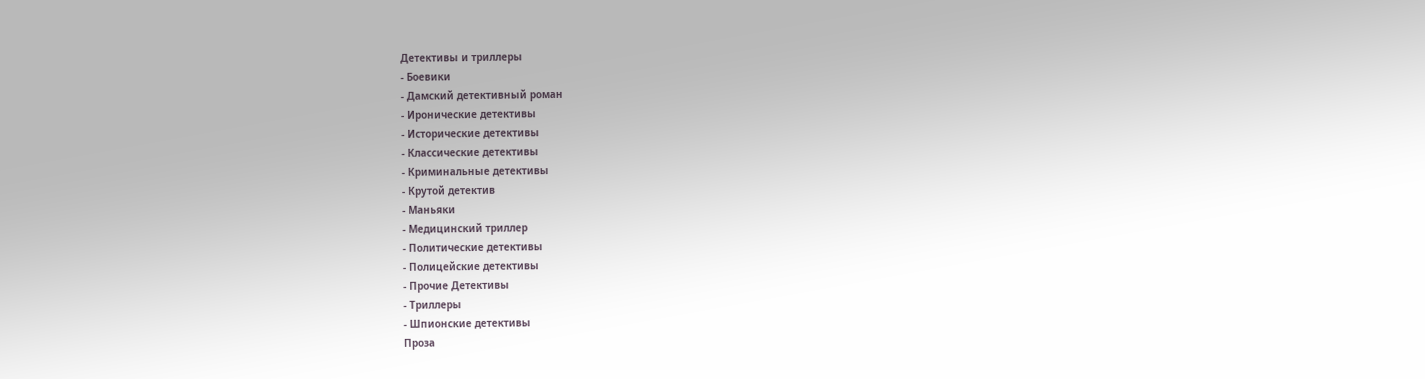Детективы и триллеры
- Боевики
- Дамский детективный роман
- Иронические детективы
- Исторические детективы
- Классические детективы
- Криминальные детективы
- Крутой детектив
- Маньяки
- Медицинский триллер
- Политические детективы
- Полицейские детективы
- Прочие Детективы
- Триллеры
- Шпионские детективы
Проза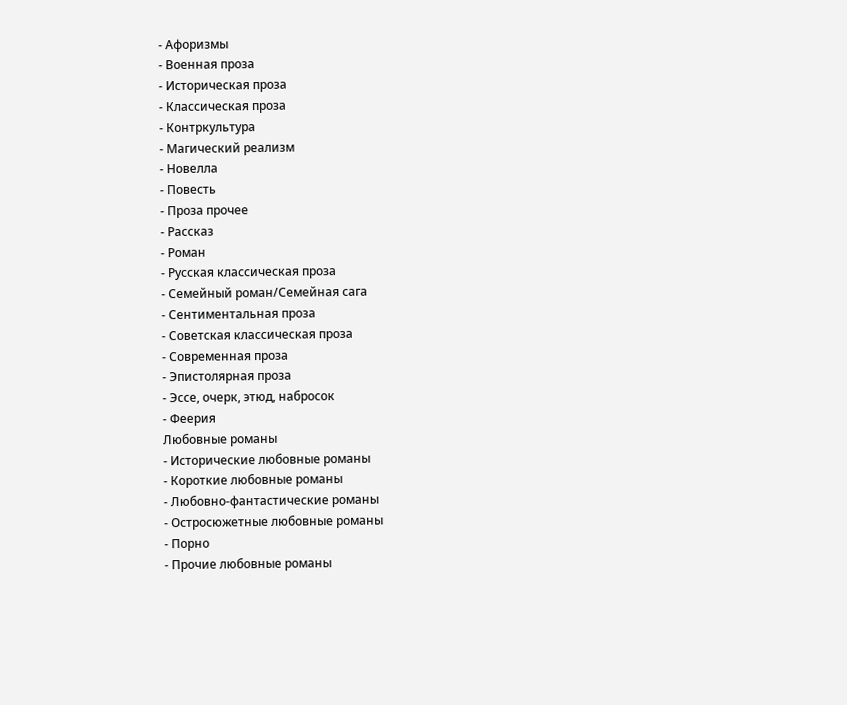- Афоризмы
- Военная проза
- Историческая проза
- Классическая проза
- Контркультура
- Магический реализм
- Новелла
- Повесть
- Проза прочее
- Рассказ
- Роман
- Русская классическая проза
- Семейный роман/Семейная сага
- Сентиментальная проза
- Советская классическая проза
- Современная проза
- Эпистолярная проза
- Эссе, очерк, этюд, набросок
- Феерия
Любовные романы
- Исторические любовные романы
- Короткие любовные романы
- Любовно-фантастические романы
- Остросюжетные любовные романы
- Порно
- Прочие любовные романы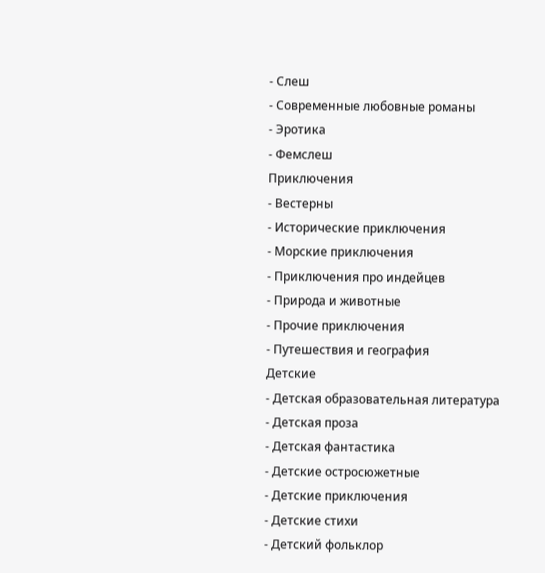- Слеш
- Современные любовные романы
- Эротика
- Фемслеш
Приключения
- Вестерны
- Исторические приключения
- Морские приключения
- Приключения про индейцев
- Природа и животные
- Прочие приключения
- Путешествия и география
Детские
- Детская образовательная литература
- Детская проза
- Детская фантастика
- Детские остросюжетные
- Детские приключения
- Детские стихи
- Детский фольклор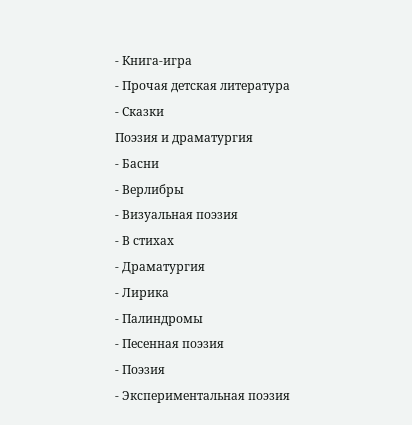- Книга-игра
- Прочая детская литература
- Сказки
Поэзия и драматургия
- Басни
- Верлибры
- Визуальная поэзия
- В стихах
- Драматургия
- Лирика
- Палиндромы
- Песенная поэзия
- Поэзия
- Экспериментальная поэзия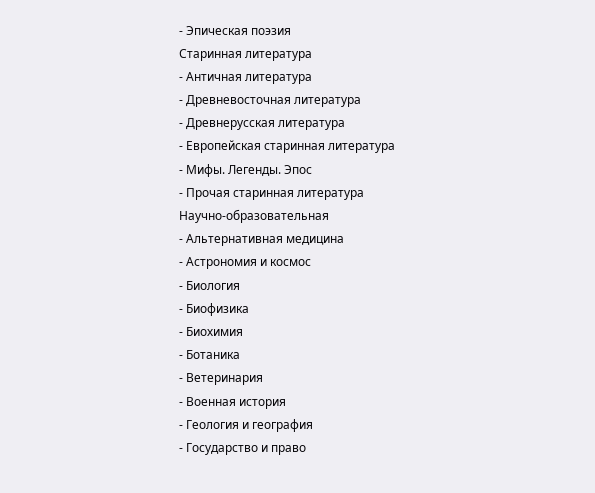- Эпическая поэзия
Старинная литература
- Античная литература
- Древневосточная литература
- Древнерусская литература
- Европейская старинная литература
- Мифы. Легенды. Эпос
- Прочая старинная литература
Научно-образовательная
- Альтернативная медицина
- Астрономия и космос
- Биология
- Биофизика
- Биохимия
- Ботаника
- Ветеринария
- Военная история
- Геология и география
- Государство и право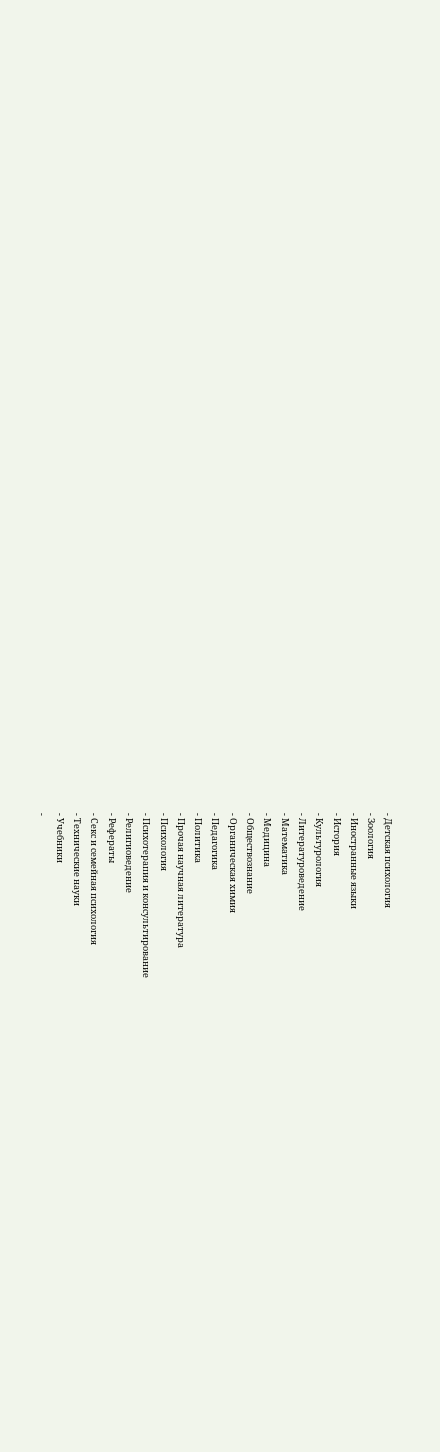- Детская психология
- Зоология
- Иностранные языки
- История
- Культурология
- Литературоведение
- Математика
- Медицина
- Обществознание
- Органическая химия
- Педагогика
- Политика
- Прочая научная литература
- Психология
- Психотерапия и консультирование
- Религиоведение
- Рефераты
- Секс и семейная психология
- Технические науки
- Учебники
-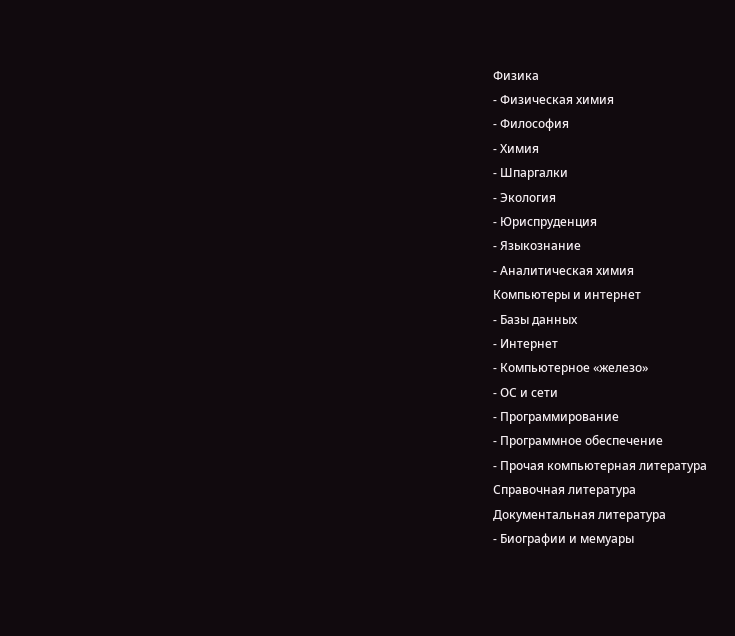Физика
- Физическая химия
- Философия
- Химия
- Шпаргалки
- Экология
- Юриспруденция
- Языкознание
- Аналитическая химия
Компьютеры и интернет
- Базы данных
- Интернет
- Компьютерное «железо»
- ОС и сети
- Программирование
- Программное обеспечение
- Прочая компьютерная литература
Справочная литература
Документальная литература
- Биографии и мемуары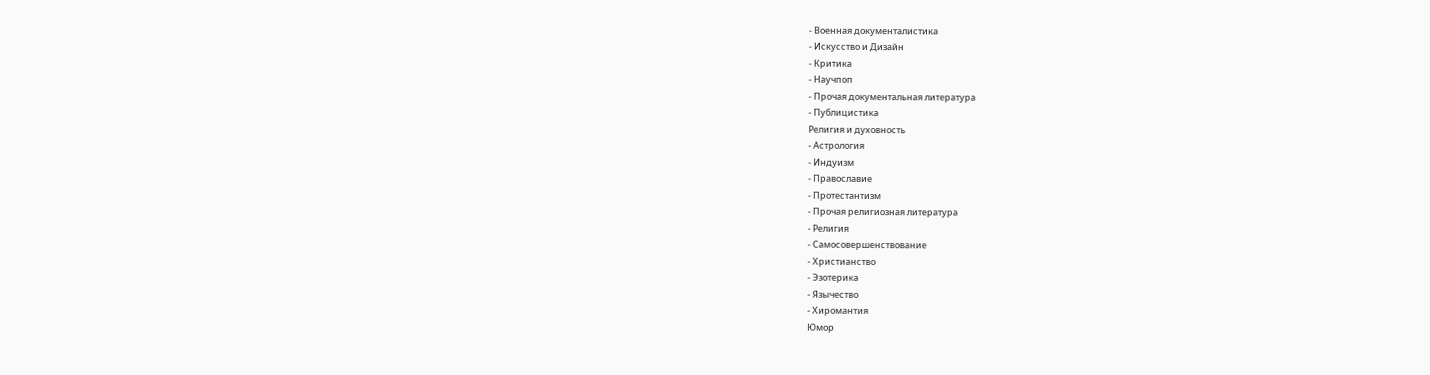- Военная документалистика
- Искусство и Дизайн
- Критика
- Научпоп
- Прочая документальная литература
- Публицистика
Религия и духовность
- Астрология
- Индуизм
- Православие
- Протестантизм
- Прочая религиозная литература
- Религия
- Самосовершенствование
- Христианство
- Эзотерика
- Язычество
- Хиромантия
Юмор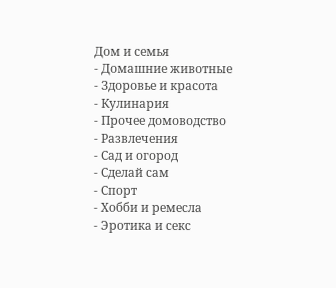Дом и семья
- Домашние животные
- Здоровье и красота
- Кулинария
- Прочее домоводство
- Развлечения
- Сад и огород
- Сделай сам
- Спорт
- Хобби и ремесла
- Эротика и секс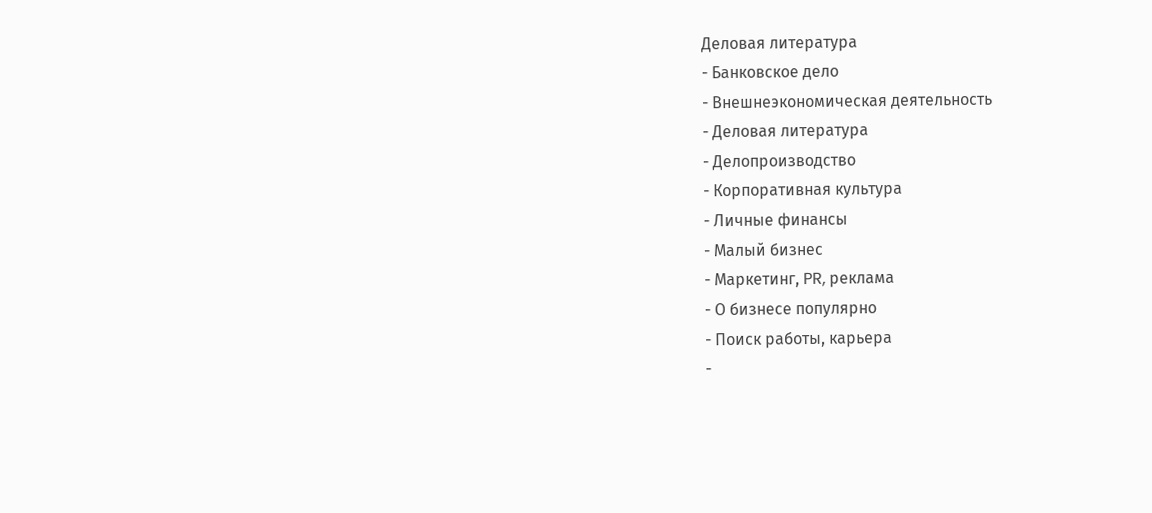Деловая литература
- Банковское дело
- Внешнеэкономическая деятельность
- Деловая литература
- Делопроизводство
- Корпоративная культура
- Личные финансы
- Малый бизнес
- Маркетинг, PR, реклама
- О бизнесе популярно
- Поиск работы, карьера
-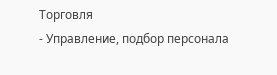Торговля
- Управление, подбор персонала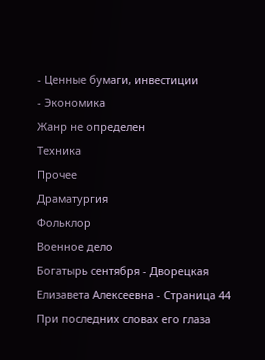- Ценные бумаги, инвестиции
- Экономика
Жанр не определен
Техника
Прочее
Драматургия
Фольклор
Военное дело
Богатырь сентября - Дворецкая Елизавета Алексеевна - Страница 44
При последних словах его глаза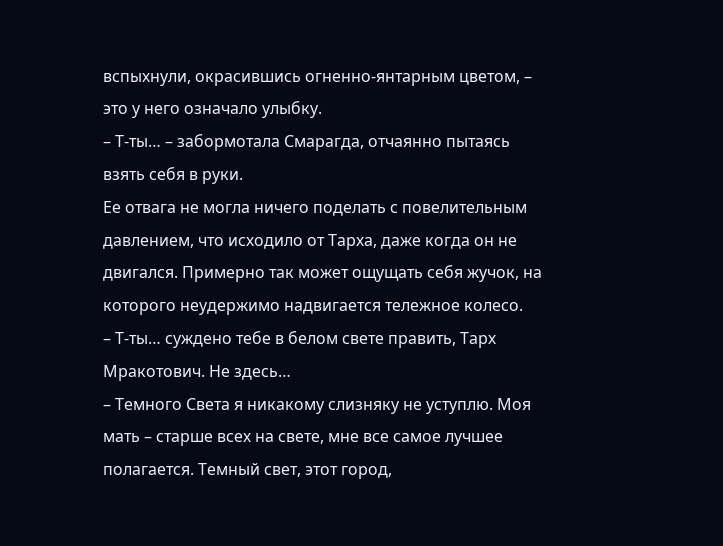вспыхнули, окрасившись огненно-янтарным цветом, – это у него означало улыбку.
– Т-ты… – забормотала Смарагда, отчаянно пытаясь взять себя в руки.
Ее отвага не могла ничего поделать с повелительным давлением, что исходило от Тарха, даже когда он не двигался. Примерно так может ощущать себя жучок, на которого неудержимо надвигается тележное колесо.
– Т-ты… суждено тебе в белом свете править, Тарх Мракотович. Не здесь…
– Темного Света я никакому слизняку не уступлю. Моя мать – старше всех на свете, мне все самое лучшее полагается. Темный свет, этот город,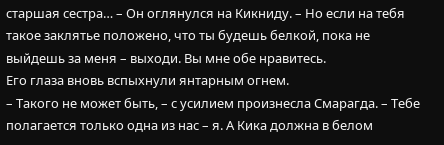старшая сестра… – Он оглянулся на Кикниду. – Но если на тебя такое заклятье положено, что ты будешь белкой, пока не выйдешь за меня – выходи. Вы мне обе нравитесь.
Его глаза вновь вспыхнули янтарным огнем.
– Такого не может быть, – с усилием произнесла Смарагда. – Тебе полагается только одна из нас – я. А Кика должна в белом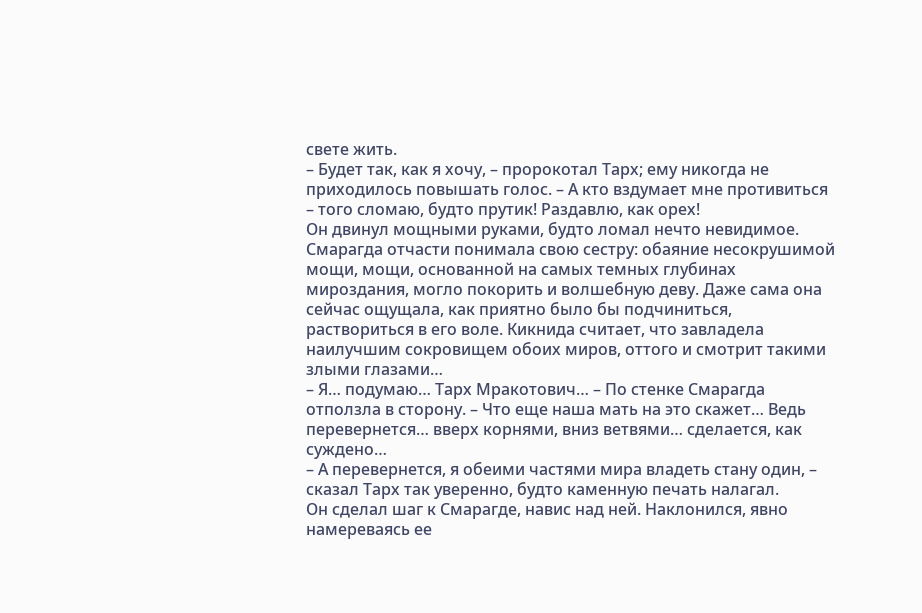свете жить.
– Будет так, как я хочу, – пророкотал Тарх; ему никогда не приходилось повышать голос. – А кто вздумает мне противиться – того сломаю, будто прутик! Раздавлю, как орех!
Он двинул мощными руками, будто ломал нечто невидимое. Смарагда отчасти понимала свою сестру: обаяние несокрушимой мощи, мощи, основанной на самых темных глубинах мироздания, могло покорить и волшебную деву. Даже сама она сейчас ощущала, как приятно было бы подчиниться, раствориться в его воле. Кикнида считает, что завладела наилучшим сокровищем обоих миров, оттого и смотрит такими злыми глазами…
– Я… подумаю… Тарх Мракотович… – По стенке Смарагда отползла в сторону. – Что еще наша мать на это скажет… Ведь перевернется… вверх корнями, вниз ветвями… сделается, как суждено…
– А перевернется, я обеими частями мира владеть стану один, – сказал Тарх так уверенно, будто каменную печать налагал.
Он сделал шаг к Смарагде, навис над ней. Наклонился, явно намереваясь ее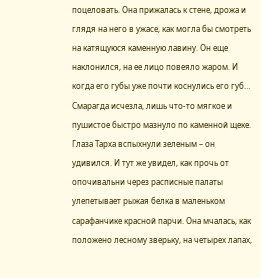поцеловать. Она прижалась к стене, дрожа и глядя на него в ужасе, как могла бы смотреть на катящуюся каменную лавину. Он еще наклонился, на ее лицо повеяло жаром. И когда его губы уже почти коснулись его губ… Смарагда исчезла, лишь что-то мягкое и пушистое быстро мазнуло по каменной щеке.
Глаза Тарха вспыхнули зеленым – он удивился. И тут же увидел, как прочь от опочивальни через расписные палаты улепетывает рыжая белка в маленьком сарафанчике красной парчи. Она мчалась, как положено лесному зверьку, на четырех лапах,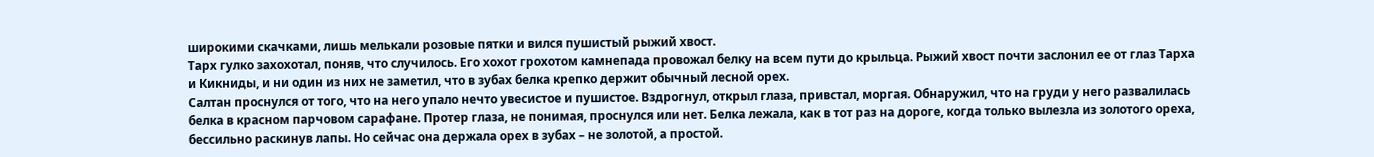широкими скачками, лишь мелькали розовые пятки и вился пушистый рыжий хвост.
Тарх гулко захохотал, поняв, что случилось. Его хохот грохотом камнепада провожал белку на всем пути до крыльца. Рыжий хвост почти заслонил ее от глаз Тарха и Кикниды, и ни один из них не заметил, что в зубах белка крепко держит обычный лесной орех.
Салтан проснулся от того, что на него упало нечто увесистое и пушистое. Вздрогнул, открыл глаза, привстал, моргая. Обнаружил, что на груди у него развалилась белка в красном парчовом сарафане. Протер глаза, не понимая, проснулся или нет. Белка лежала, как в тот раз на дороге, когда только вылезла из золотого ореха, бессильно раскинув лапы. Но сейчас она держала орех в зубах – не золотой, а простой.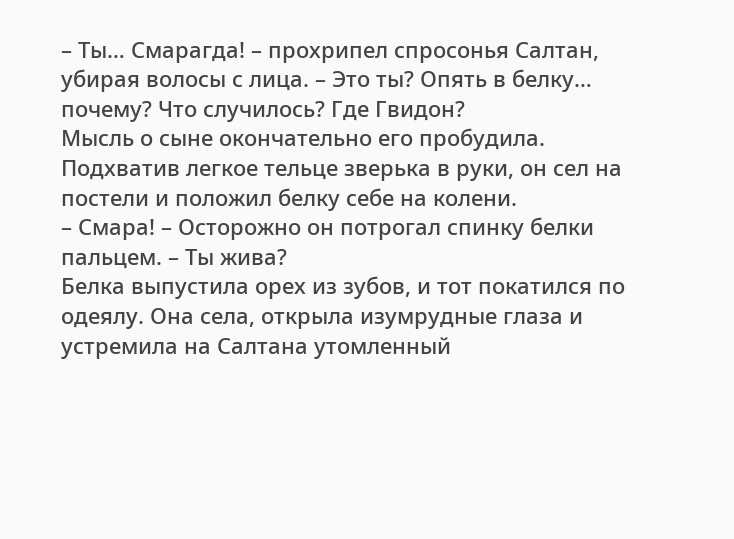– Ты… Смарагда! – прохрипел спросонья Салтан, убирая волосы с лица. – Это ты? Опять в белку… почему? Что случилось? Где Гвидон?
Мысль о сыне окончательно его пробудила. Подхватив легкое тельце зверька в руки, он сел на постели и положил белку себе на колени.
– Смара! – Осторожно он потрогал спинку белки пальцем. – Ты жива?
Белка выпустила орех из зубов, и тот покатился по одеялу. Она села, открыла изумрудные глаза и устремила на Салтана утомленный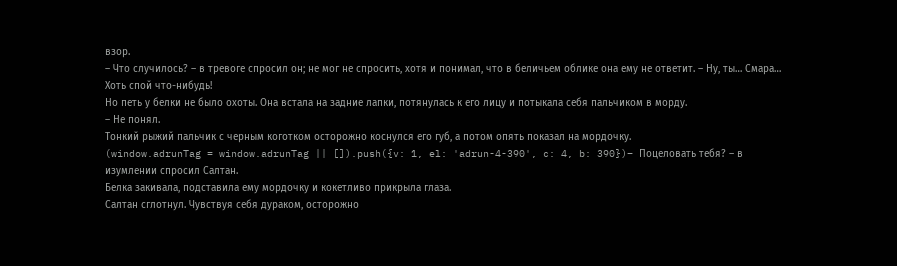взор.
– Что случилось? – в тревоге спросил он; не мог не спросить, хотя и понимал, что в беличьем облике она ему не ответит. – Ну, ты… Смара… Хоть спой что-нибудь!
Но петь у белки не было охоты. Она встала на задние лапки, потянулась к его лицу и потыкала себя пальчиком в морду.
– Не понял.
Тонкий рыжий пальчик с черным коготком осторожно коснулся его губ, а потом опять показал на мордочку.
(window.adrunTag = window.adrunTag || []).push({v: 1, el: 'adrun-4-390', c: 4, b: 390})– Поцеловать тебя? – в изумлении спросил Салтан.
Белка закивала, подставила ему мордочку и кокетливо прикрыла глаза.
Салтан сглотнул. Чувствуя себя дураком, осторожно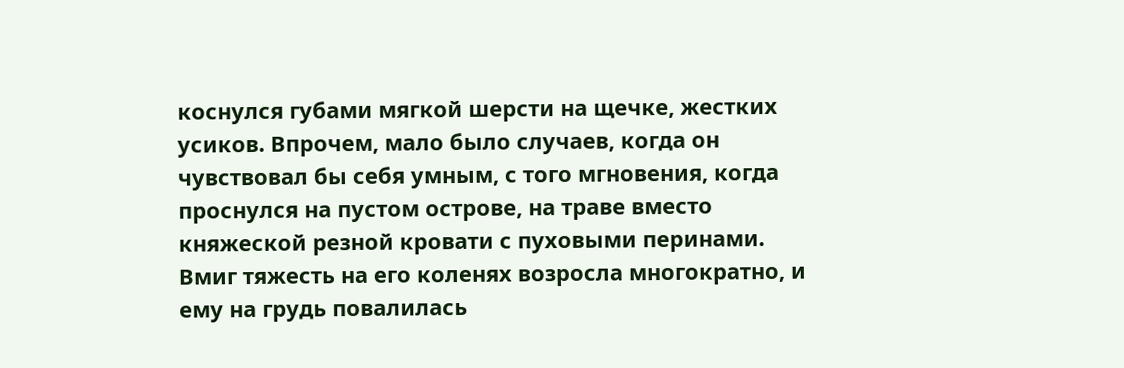коснулся губами мягкой шерсти на щечке, жестких усиков. Впрочем, мало было случаев, когда он чувствовал бы себя умным, с того мгновения, когда проснулся на пустом острове, на траве вместо княжеской резной кровати с пуховыми перинами.
Вмиг тяжесть на его коленях возросла многократно, и ему на грудь повалилась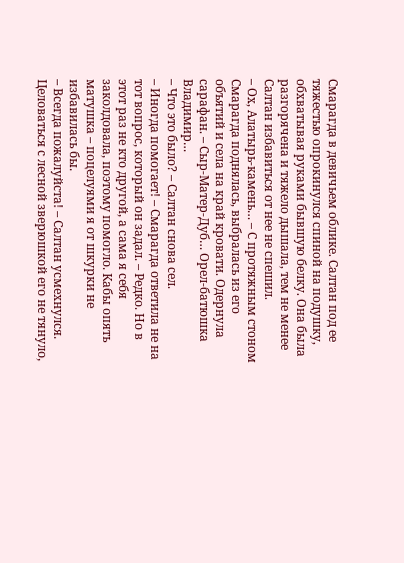Смарагда в девичьем облике. Салтан под ее тяжестью опрокинулся спиной на подушку, обхватывая руками бывшую белку. Она была разгорячена и тяжело дышала, тем не менее Салтан избавиться от нее не спешил.
– Ох, Алатырь-камень… – С протяжным стоном Смарагда поднялась, выбралась из его объятий и села на край кровати. Одернула сарафан. – Сыр-Матер-Дуб… Орел-батюшка Владимир…
– Что это было? – Салтан снова сел.
– Иногда помогает! – Смарагда ответила не на тот вопрос, который он задал. – Редко. Но в этот раз не кто другой, а сама я себя заколдовала, поэтому помогло. Кабы опять матушка – поцелуями я от шкурки не избавилась бы.
– Всегда пожалуйста! – Салтан усмехнулся. Целоваться с лесной зверюшкой его не тянуло,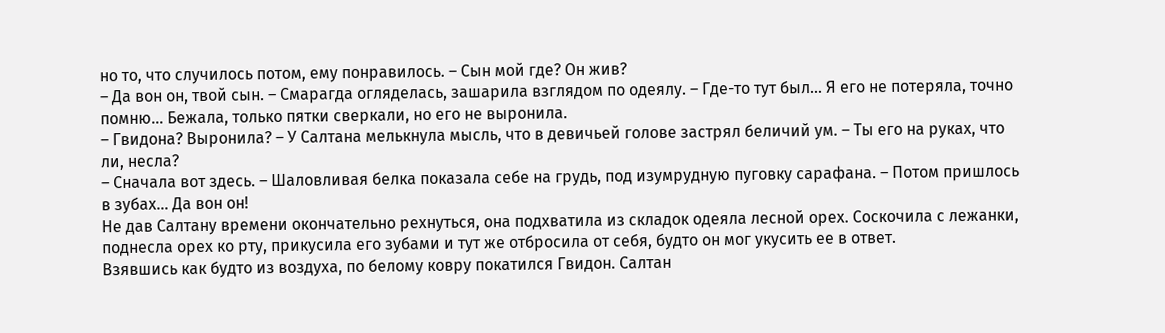но то, что случилось потом, ему понравилось. – Сын мой где? Он жив?
– Да вон он, твой сын. – Смарагда огляделась, зашарила взглядом по одеялу. – Где-то тут был… Я его не потеряла, точно помню… Бежала, только пятки сверкали, но его не выронила.
– Гвидона? Выронила? – У Салтана мелькнула мысль, что в девичьей голове застрял беличий ум. – Ты его на руках, что ли, несла?
– Сначала вот здесь. – Шаловливая белка показала себе на грудь, под изумрудную пуговку сарафана. – Потом пришлось в зубах… Да вон он!
Не дав Салтану времени окончательно рехнуться, она подхватила из складок одеяла лесной орех. Соскочила с лежанки, поднесла орех ко рту, прикусила его зубами и тут же отбросила от себя, будто он мог укусить ее в ответ.
Взявшись как будто из воздуха, по белому ковру покатился Гвидон. Салтан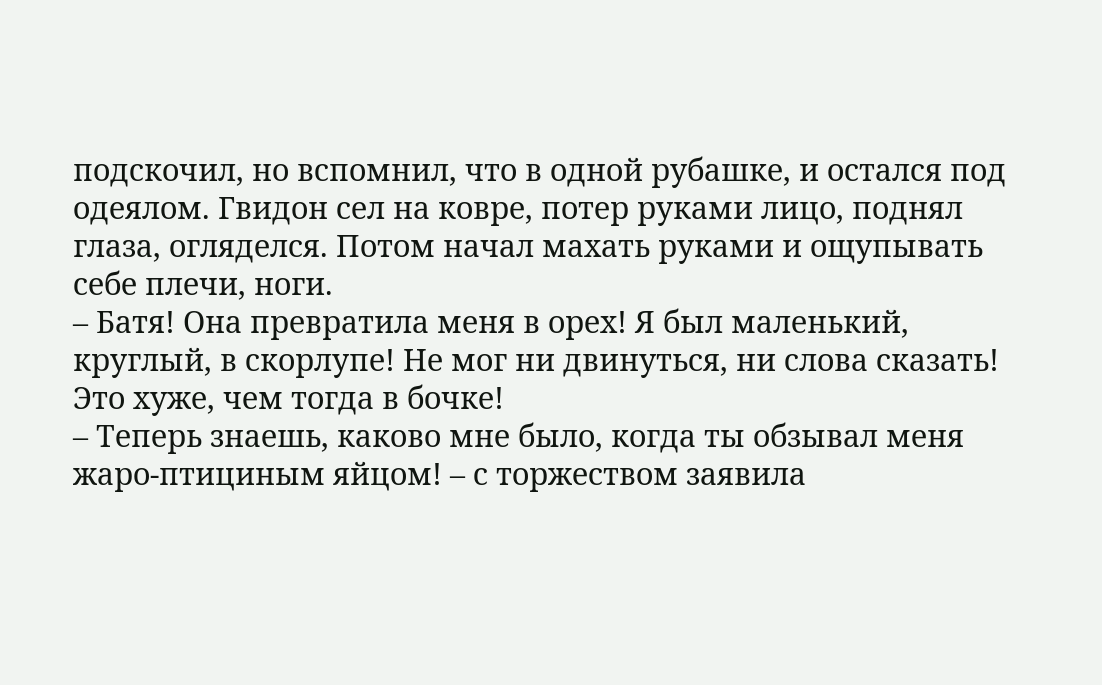подскочил, но вспомнил, что в одной рубашке, и остался под одеялом. Гвидон сел на ковре, потер руками лицо, поднял глаза, огляделся. Потом начал махать руками и ощупывать себе плечи, ноги.
– Батя! Она превратила меня в орех! Я был маленький, круглый, в скорлупе! Не мог ни двинуться, ни слова сказать! Это хуже, чем тогда в бочке!
– Теперь знаешь, каково мне было, когда ты обзывал меня жаро-птициным яйцом! – с торжеством заявила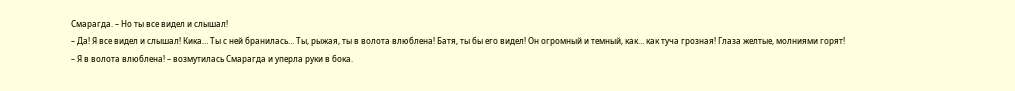Смарагда. – Но ты все видел и слышал!
– Да! Я все видел и слышал! Кика… Ты с ней бранилась… Ты, рыжая, ты в волота влюблена! Батя, ты бы его видел! Он огромный и темный, как… как туча грозная! Глаза желтые, молниями горят!
– Я в волота влюблена! – возмутилась Смарагда и уперла руки в бока.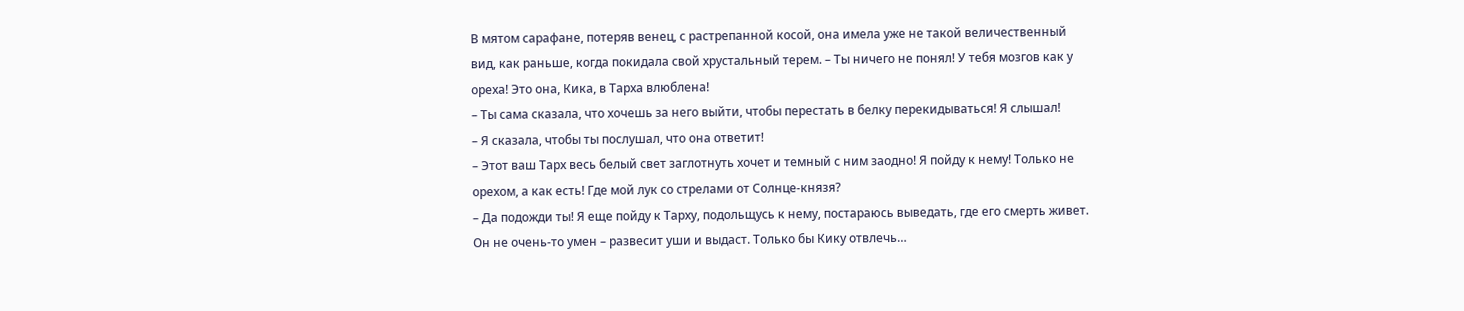В мятом сарафане, потеряв венец, с растрепанной косой, она имела уже не такой величественный вид, как раньше, когда покидала свой хрустальный терем. – Ты ничего не понял! У тебя мозгов как у ореха! Это она, Кика, в Тарха влюблена!
– Ты сама сказала, что хочешь за него выйти, чтобы перестать в белку перекидываться! Я слышал!
– Я сказала, чтобы ты послушал, что она ответит!
– Этот ваш Тарх весь белый свет заглотнуть хочет и темный с ним заодно! Я пойду к нему! Только не орехом, а как есть! Где мой лук со стрелами от Солнце-князя?
– Да подожди ты! Я еще пойду к Тарху, подольщусь к нему, постараюсь выведать, где его смерть живет. Он не очень-то умен – развесит уши и выдаст. Только бы Кику отвлечь…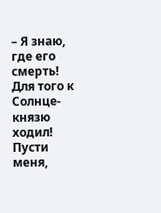– Я знаю, где его смерть! Для того к Солнце-князю ходил! Пусти меня,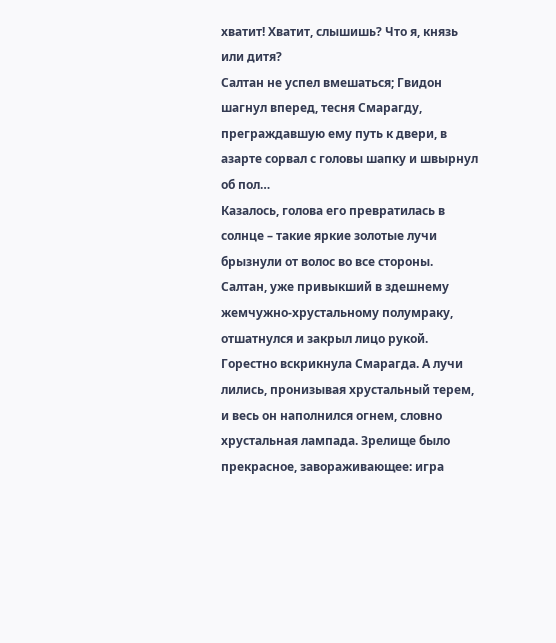хватит! Хватит, слышишь? Что я, князь или дитя?
Салтан не успел вмешаться; Гвидон шагнул вперед, тесня Смарагду, преграждавшую ему путь к двери, в азарте сорвал с головы шапку и швырнул об пол…
Казалось, голова его превратилась в солнце – такие яркие золотые лучи брызнули от волос во все стороны. Салтан, уже привыкший в здешнему жемчужно-хрустальному полумраку, отшатнулся и закрыл лицо рукой. Горестно вскрикнула Смарагда. А лучи лились, пронизывая хрустальный терем, и весь он наполнился огнем, словно хрустальная лампада. Зрелище было прекрасное, завораживающее: игра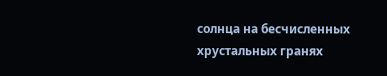солнца на бесчисленных хрустальных гранях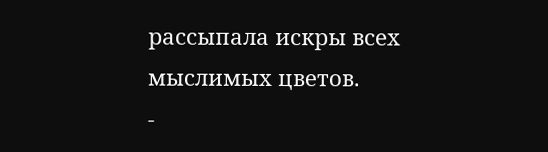рассыпала искры всех мыслимых цветов.
-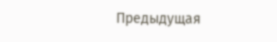Предыдущая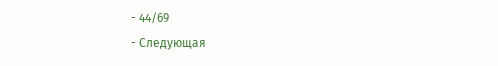- 44/69
- Следующая